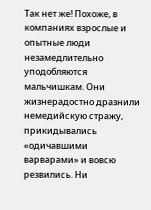Так нет же! Похоже, в компаниях взрослые и опытные люди незамедлительно уподобляются мальчишкам. Они жизнерадостно дразнили немедийскую стражу, прикидывались «одичавшими варварами» и вовсю резвились. Ни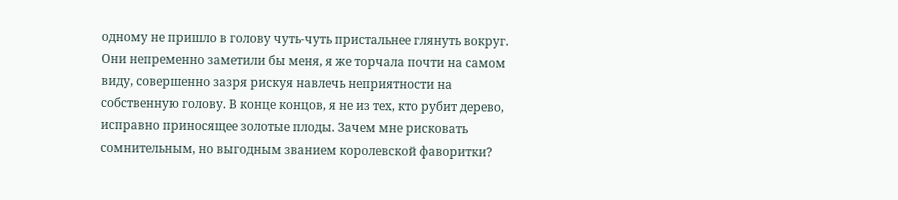одному не пришло в голову чуть-чуть пристальнее глянуть вокруг. Они непременно заметили бы меня, я же торчала почти на самом виду, совершенно зазря рискуя навлечь неприятности на собственную голову. В конце концов, я не из тех, кто рубит дерево, исправно приносящее золотые плоды. Зачем мне рисковать сомнительным, но выгодным званием королевской фаворитки?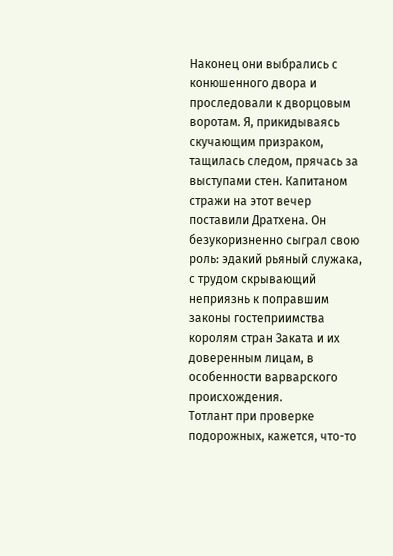Наконец они выбрались с конюшенного двора и проследовали к дворцовым воротам. Я, прикидываясь скучающим призраком, тащилась следом, прячась за выступами стен. Капитаном стражи на этот вечер поставили Дратхена. Он безукоризненно сыграл свою роль: эдакий рьяный служака, с трудом скрывающий неприязнь к поправшим законы гостеприимства королям стран Заката и их доверенным лицам, в особенности варварского происхождения.
Тотлант при проверке подорожных, кажется, что-то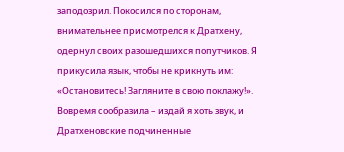заподозрил. Покосился по сторонам, внимательнее присмотрелся к Дратхену, одернул своих разошедшихся попутчиков. Я прикусила язык, чтобы не крикнуть им: «Остановитесь! Загляните в свою поклажу!». Вовремя сообразила – издай я хоть звук, и Дратхеновские подчиненные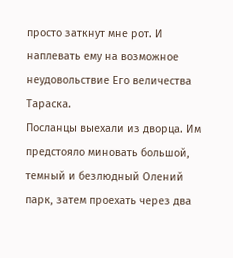просто заткнут мне рот. И наплевать ему на возможное неудовольствие Его величества Тараска.
Посланцы выехали из дворца. Им предстояло миновать большой, темный и безлюдный Олений парк, затем проехать через два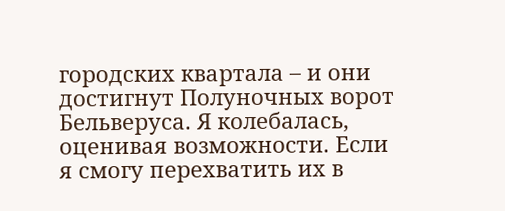городских квартала – и они достигнут Полуночных ворот Бельверуса. Я колебалась, оценивая возможности. Если я смогу перехватить их в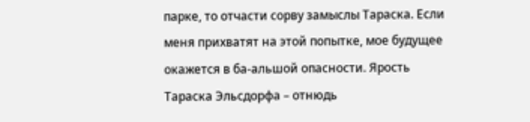парке, то отчасти сорву замыслы Тараска. Если меня прихватят на этой попытке, мое будущее окажется в ба-альшой опасности. Ярость Тараска Эльсдорфа – отнюдь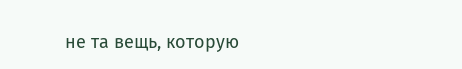не та вещь, которую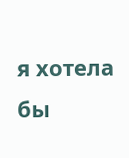я хотела бы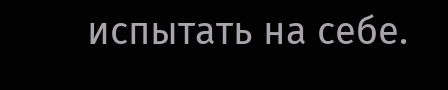испытать на себе.